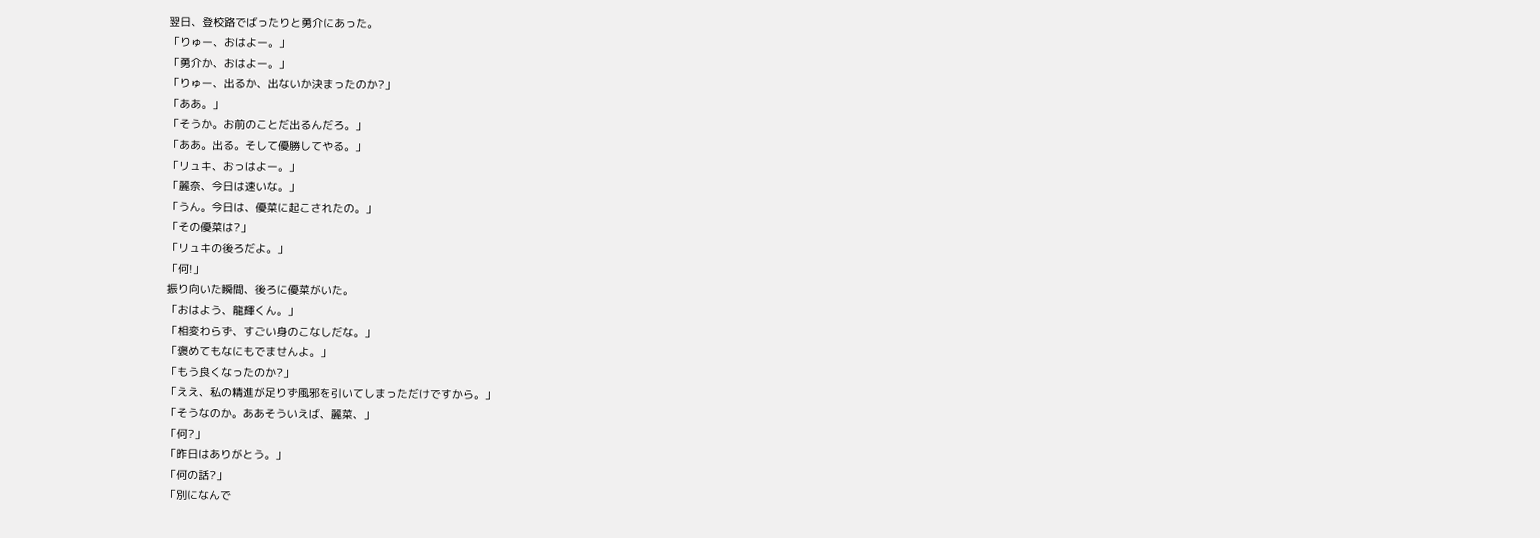翌日、登校路でばったりと勇介にあった。
「りゅー、おはよー。」
「勇介か、おはよー。」
「りゅー、出るか、出ないか決まったのか?」
「ああ。」
「そうか。お前のことだ出るんだろ。」
「ああ。出る。そして優勝してやる。」
「リュキ、おっはよー。」
「麗奈、今日は速いな。」
「うん。今日は、優菜に起こされたの。」
「その優菜は?」
「リュキの後ろだよ。」
「何!」
振り向いた瞬間、後ろに優菜がいた。
「おはよう、龍輝くん。」
「相変わらず、すごい身のこなしだな。」
「褒めてもなにもでませんよ。」
「もう良くなったのか?」
「ええ、私の精進が足りず風邪を引いてしまっただけですから。」
「そうなのか。ああそういえば、麗菜、」
「何?」
「昨日はありがとう。」
「何の話?」
「別になんで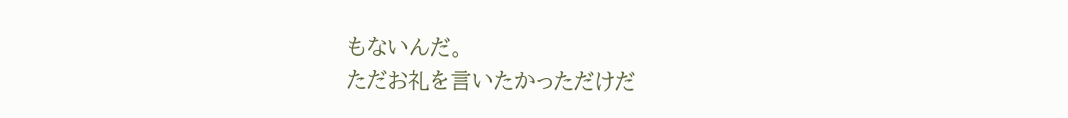もないんだ。
ただお礼を言いたかっただけだ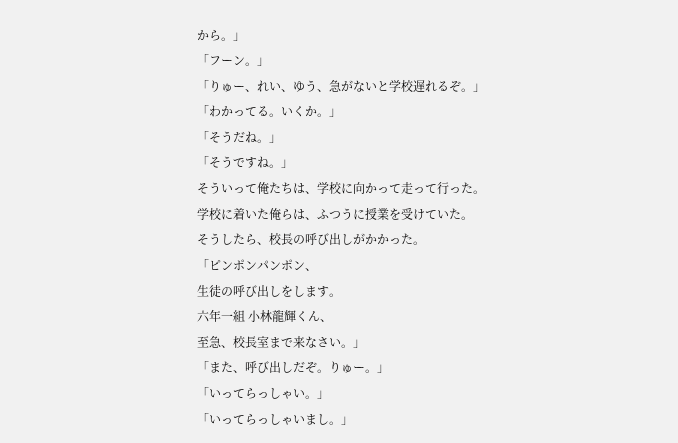から。」
「フーン。」
「りゅー、れい、ゆう、急がないと学校遅れるぞ。」
「わかってる。いくか。」
「そうだね。」
「そうですね。」
そういって俺たちは、学校に向かって走って行った。
学校に着いた俺らは、ふつうに授業を受けていた。
そうしたら、校長の呼び出しがかかった。
「ピンポンパンポン、
生徒の呼び出しをします。
六年一組 小林龍輝くん、
至急、校長室まで来なさい。」
「また、呼び出しだぞ。りゅー。」
「いってらっしゃい。」
「いってらっしゃいまし。」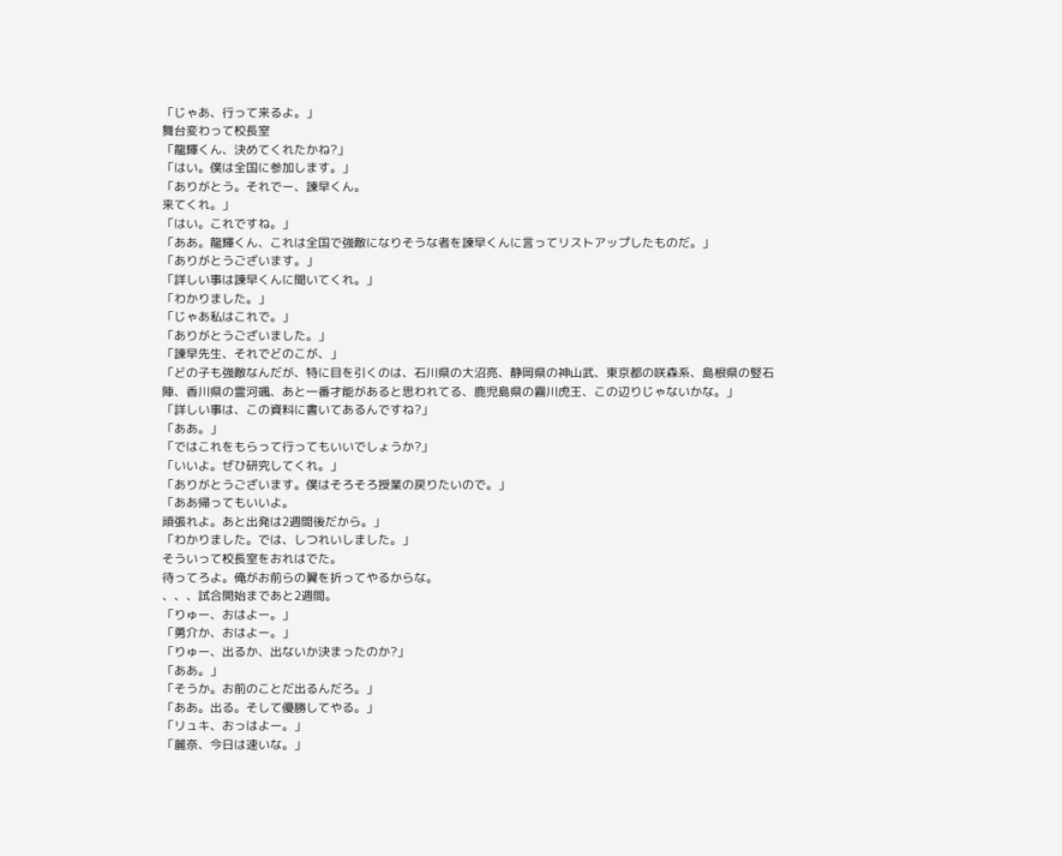「じゃあ、行って来るよ。」
舞台変わって校長室
「龍輝くん、決めてくれたかね?」
「はい。僕は全国に参加します。」
「ありがとう。それでー、諫早くん。
来てくれ。」
「はい。これですね。」
「ああ。龍輝くん、これは全国で強敵になりそうな者を諫早くんに言ってリストアップしたものだ。」
「ありがとうございます。」
「詳しい事は諫早くんに聞いてくれ。」
「わかりました。」
「じゃあ私はこれで。」
「ありがとうございました。」
「諫早先生、それでどのこが、」
「どの子も強敵なんだが、特に目を引くのは、石川県の大沼亮、静岡県の神山武、東京都の咲森系、島根県の竪石陣、香川県の霊河颯、あと一番才能があると思われてる、鹿児島県の霧川虎王、この辺りじゃないかな。」
「詳しい事は、この資料に書いてあるんですね?」
「ああ。」
「ではこれをもらって行ってもいいでしょうか?」
「いいよ。ぜひ研究してくれ。」
「ありがとうございます。僕はそろそろ授業の戻りたいので。」
「ああ帰ってもいいよ。
頑張れよ。あと出発は2週間後だから。」
「わかりました。では、しつれいしました。」
そういって校長室をおれはでた。
待ってろよ。俺がお前らの翼を折ってやるからな。
、、、試合開始まであと2週間。
「りゅー、おはよー。」
「勇介か、おはよー。」
「りゅー、出るか、出ないか決まったのか?」
「ああ。」
「そうか。お前のことだ出るんだろ。」
「ああ。出る。そして優勝してやる。」
「リュキ、おっはよー。」
「麗奈、今日は速いな。」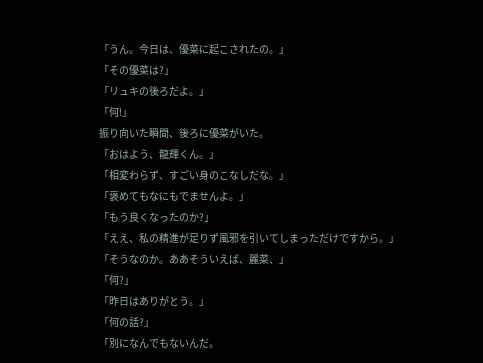「うん。今日は、優菜に起こされたの。」
「その優菜は?」
「リュキの後ろだよ。」
「何!」
振り向いた瞬間、後ろに優菜がいた。
「おはよう、龍輝くん。」
「相変わらず、すごい身のこなしだな。」
「褒めてもなにもでませんよ。」
「もう良くなったのか?」
「ええ、私の精進が足りず風邪を引いてしまっただけですから。」
「そうなのか。ああそういえば、麗菜、」
「何?」
「昨日はありがとう。」
「何の話?」
「別になんでもないんだ。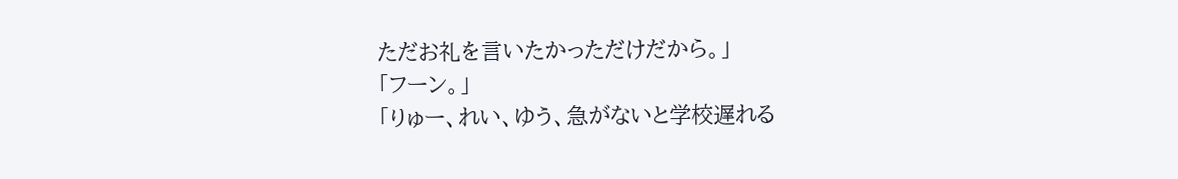ただお礼を言いたかっただけだから。」
「フーン。」
「りゅー、れい、ゆう、急がないと学校遅れる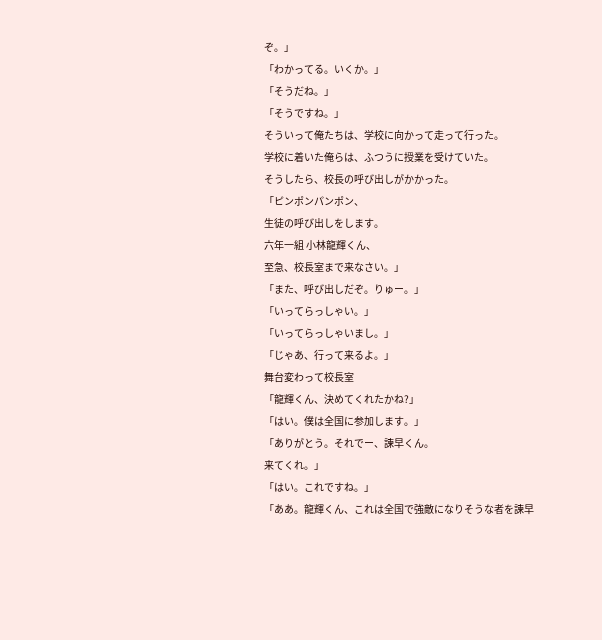ぞ。」
「わかってる。いくか。」
「そうだね。」
「そうですね。」
そういって俺たちは、学校に向かって走って行った。
学校に着いた俺らは、ふつうに授業を受けていた。
そうしたら、校長の呼び出しがかかった。
「ピンポンパンポン、
生徒の呼び出しをします。
六年一組 小林龍輝くん、
至急、校長室まで来なさい。」
「また、呼び出しだぞ。りゅー。」
「いってらっしゃい。」
「いってらっしゃいまし。」
「じゃあ、行って来るよ。」
舞台変わって校長室
「龍輝くん、決めてくれたかね?」
「はい。僕は全国に参加します。」
「ありがとう。それでー、諫早くん。
来てくれ。」
「はい。これですね。」
「ああ。龍輝くん、これは全国で強敵になりそうな者を諫早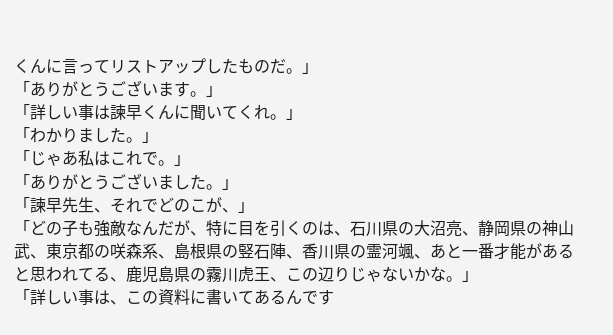くんに言ってリストアップしたものだ。」
「ありがとうございます。」
「詳しい事は諫早くんに聞いてくれ。」
「わかりました。」
「じゃあ私はこれで。」
「ありがとうございました。」
「諫早先生、それでどのこが、」
「どの子も強敵なんだが、特に目を引くのは、石川県の大沼亮、静岡県の神山武、東京都の咲森系、島根県の竪石陣、香川県の霊河颯、あと一番才能があると思われてる、鹿児島県の霧川虎王、この辺りじゃないかな。」
「詳しい事は、この資料に書いてあるんです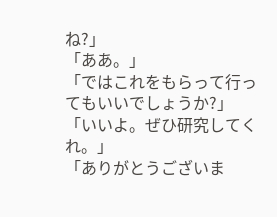ね?」
「ああ。」
「ではこれをもらって行ってもいいでしょうか?」
「いいよ。ぜひ研究してくれ。」
「ありがとうございま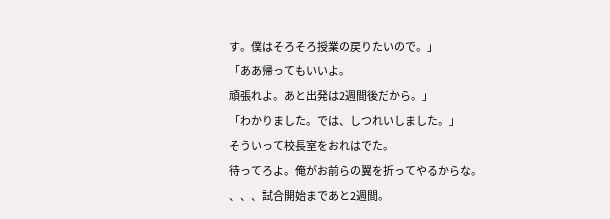す。僕はそろそろ授業の戻りたいので。」
「ああ帰ってもいいよ。
頑張れよ。あと出発は2週間後だから。」
「わかりました。では、しつれいしました。」
そういって校長室をおれはでた。
待ってろよ。俺がお前らの翼を折ってやるからな。
、、、試合開始まであと2週間。